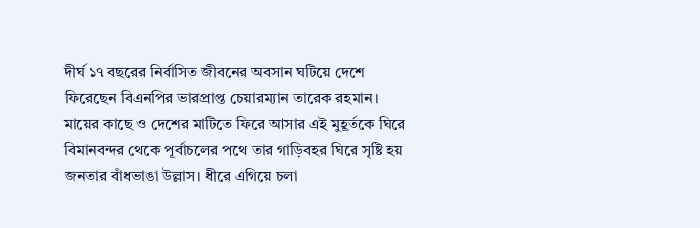দীর্ঘ ১৭ বছরের নির্বাসিত জীবনের অবসান ঘটিয়ে দেশে ফিরেছেন বিএনপির ভারপ্রাপ্ত চেয়ারম্যান তারেক রহমান। মায়ের কাছে ও দেশের মাটিতে ফিরে আসার এই মুহূর্তকে ঘিরে বিমানবন্দর থেকে পূর্বাচলের পথে তার গাড়িবহর ঘিরে সৃষ্টি হয় জনতার বাঁধভাঙা উল্লাস। ধীরে এগিয়ে চলা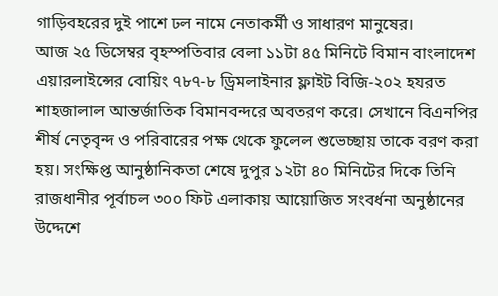গাড়িবহরের দুই পাশে ঢল নামে নেতাকর্মী ও সাধারণ মানুষের।
আজ ২৫ ডিসেম্বর বৃহস্পতিবার বেলা ১১টা ৪৫ মিনিটে বিমান বাংলাদেশ এয়ারলাইন্সের বোয়িং ৭৮৭-৮ ড্রিমলাইনার ফ্লাইট বিজি-২০২ হযরত শাহজালাল আন্তর্জাতিক বিমানবন্দরে অবতরণ করে। সেখানে বিএনপির শীর্ষ নেতৃবৃন্দ ও পরিবারের পক্ষ থেকে ফুলেল শুভেচ্ছায় তাকে বরণ করা হয়। সংক্ষিপ্ত আনুষ্ঠানিকতা শেষে দুপুর ১২টা ৪০ মিনিটের দিকে তিনি রাজধানীর পূর্বাচল ৩০০ ফিট এলাকায় আয়োজিত সংবর্ধনা অনুষ্ঠানের উদ্দেশে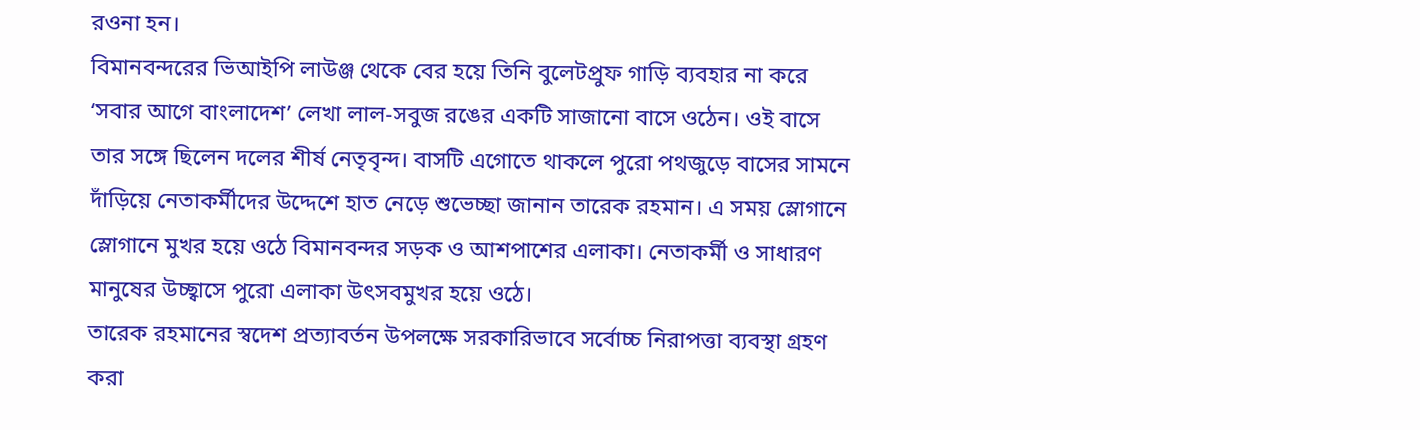রওনা হন।
বিমানবন্দরের ভিআইপি লাউঞ্জ থেকে বের হয়ে তিনি বুলেটপ্রুফ গাড়ি ব্যবহার না করে ‘সবার আগে বাংলাদেশ’ লেখা লাল-সবুজ রঙের একটি সাজানো বাসে ওঠেন। ওই বাসে তার সঙ্গে ছিলেন দলের শীর্ষ নেতৃবৃন্দ। বাসটি এগোতে থাকলে পুরো পথজুড়ে বাসের সামনে দাঁড়িয়ে নেতাকর্মীদের উদ্দেশে হাত নেড়ে শুভেচ্ছা জানান তারেক রহমান। এ সময় স্লোগানে স্লোগানে মুখর হয়ে ওঠে বিমানবন্দর সড়ক ও আশপাশের এলাকা। নেতাকর্মী ও সাধারণ মানুষের উচ্ছ্বাসে পুরো এলাকা উৎসবমুখর হয়ে ওঠে।
তারেক রহমানের স্বদেশ প্রত্যাবর্তন উপলক্ষে সরকারিভাবে সর্বোচ্চ নিরাপত্তা ব্যবস্থা গ্রহণ করা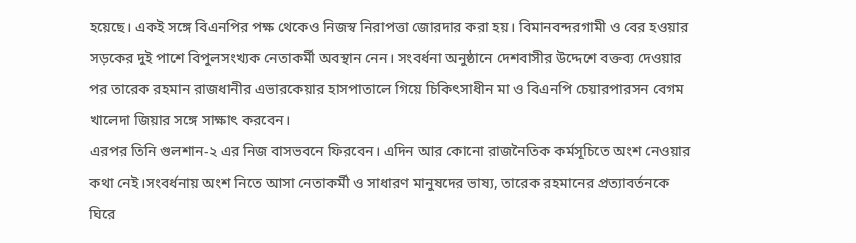হয়েছে। একই সঙ্গে বিএনপির পক্ষ থেকেও নিজস্ব নিরাপত্তা জোরদার করা হয়। বিমানবন্দরগামী ও বের হওয়ার সড়কের দুই পাশে বিপুলসংখ্যক নেতাকর্মী অবস্থান নেন। সংবর্ধনা অনুষ্ঠানে দেশবাসীর উদ্দেশে বক্তব্য দেওয়ার পর তারেক রহমান রাজধানীর এভারকেয়ার হাসপাতালে গিয়ে চিকিৎসাধীন মা ও বিএনপি চেয়ারপারসন বেগম খালেদা জিয়ার সঙ্গে সাক্ষাৎ করবেন।
এরপর তিনি গুলশান-২ এর নিজ বাসভবনে ফিরবেন। এদিন আর কোনো রাজনৈতিক কর্মসূচিতে অংশ নেওয়ার কথা নেই।সংবর্ধনায় অংশ নিতে আসা নেতাকর্মী ও সাধারণ মানুষদের ভাষ্য, তারেক রহমানের প্রত্যাবর্তনকে ঘিরে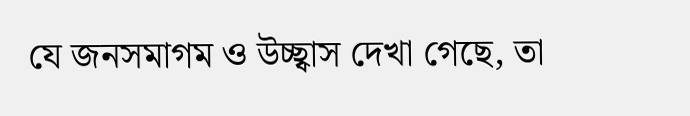যে জনসমাগম ও উচ্ছ্বাস দেখা গেছে, তা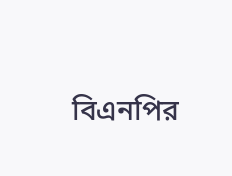বিএনপির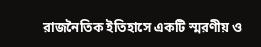রাজনৈতিক ইতিহাসে একটি স্মরণীয় ও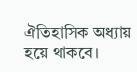ঐতিহাসিক অধ্যায় হয়ে থাকবে।